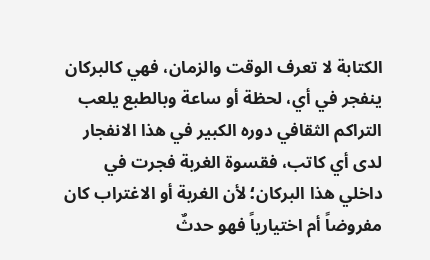الكتابة لا تعرف الوقت والزمان، فهي كالبركان ينفجر في أي، لحظة أو ساعة وبالطبع يلعب التراكم الثقافي دوره الكبير في هذا الانفجار لدى أي كاتب، فقسوة الغربة فجرت في داخلي هذا البركان؛ لأن الغربة أو الاغتراب كان مفروضاً أم اختيارياً فهو حدثٌ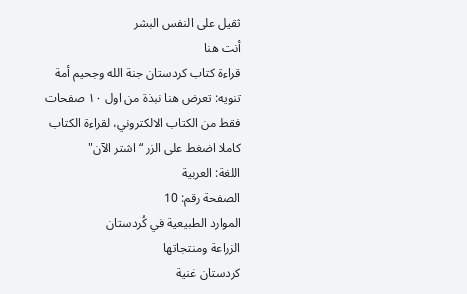ثقيل على النفس البشر
أنت هنا
قراءة كتاب كردستان جنة الله وجحيم أمة
تنويه: تعرض هنا نبذة من اول ١٠ صفحات فقط من الكتاب الالكتروني، لقراءة الكتاب كاملا اضغط على الزر “اشتر الآن"
اللغة: العربية
الصفحة رقم: 10
الموارد الطبيعية في كُردستان
الزراعة ومنتجاتها
كردستان غنية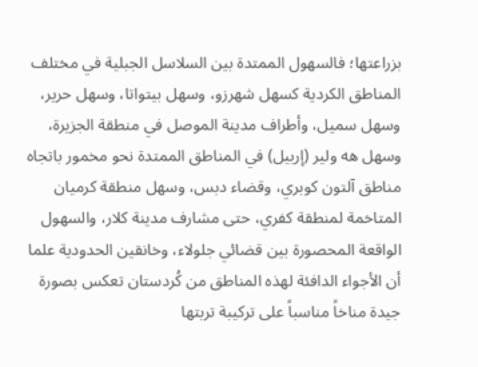بزراعتها؛ فالسهول الممتدة بين السلاسل الجبلية في مختلف المناطق الكردية كسهل شهرزو، وسهل بيتواتا، وسهل حرير، وسهل سميل، وأطراف مدينة الموصل في منطقة الجزيرة، وسهل هه ولير (إربيل) في المناطق الممتدة نحو مخمور باتجاه مناطق آلتون كوبري، وقضاء دبس، وسهل منطقة كرميان المتاخمة لمنطقة كفري، حتى مشارف مدينة كلار، والسهول الواقعة المحصورة بين قضائي جلولاء، وخانقين الحدودية علما أن الأجواء الدافئة لهذه المناطق من كُردستان تعكس بصورة جيدة مناخاً مناسباً على تركيبة تربتها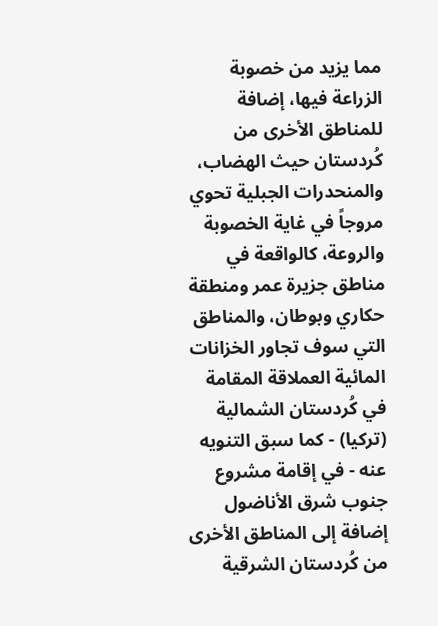مما يزيد من خصوبة الزراعة فيها، إضافة للمناطق الأخرى من كُردستان حيث الهضاب، والمنحدرات الجبلية تحوي مروجاً في غاية الخصوبة والروعة، كالواقعة في مناطق جزيرة عمر ومنطقة حكاري وبوطان، والمناطق التي سوف تجاور الخزانات المائية العملاقة المقامة في كُردستان الشمالية (تركيا) - كما سبق التنويه عنه - في إقامة مشروع جنوب شرق الأناضول إضافة إلى المناطق الأخرى من كُردستان الشرقية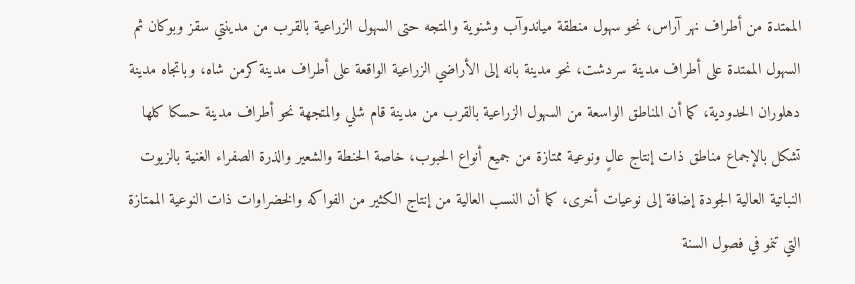الممتدة من أطراف نهر آراس، نحو سهول منطقة مياندوآب وشنوية والمتجه حتى السهول الزراعية بالقرب من مدينتي سقز وبوكان ثم السهول الممتدة على أطراف مدينة سردشت، نحو مدينة بانه إلى الأراضي الزراعية الواقعة على أطراف مدينة كرمن شاه، وباتجاه مدينة دهلوران الحدودية، كما أن المناطق الواسعة من السهول الزراعية بالقرب من مدينة قام شلي والمتجهة نحو أطراف مدينة حسكا كلها تشكل بالإجماع مناطق ذات إنتاج عالٍ ونوعية ممتازة من جميع أنواع الحبوب، خاصة الحنطة والشعير والذرة الصفراء الغنية بالزيوت النباتية العالية الجودة إضافة إلى نوعيات أخرى، كما أن النسب العالية من إنتاج الكثير من الفواكه والخضراوات ذات النوعية الممتازة التي تنمو في فصول السنة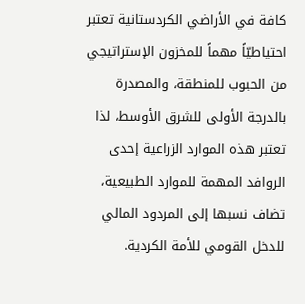كافة في الأراضي الكردستانية تعتبر احتياطيّاً مهماً للمخزون الإستراتيجي من الحبوب للمنطقة، والمصدرة بالدرجة الأولى للشرق الأوسط، لذا تعتبر هذه الموارد الزراعية إحدى الروافد المهمة للموارد الطبيعية، تضاف نسبها إلى المردود المالي للدخل القومي للأمة الكردية.